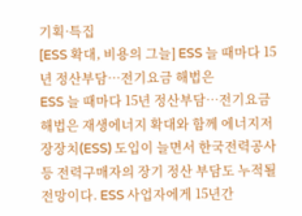기획·특집
[ESS 확대, 비용의 그늘] ESS 늘 때마다 15년 정산부담…전기요금 해법은
ESS 늘 때마다 15년 정산부담…전기요금 해법은 재생에너지 확대와 함께 에너지저장장치(ESS) 도입이 늘면서 한국전력공사 등 전력구매자의 장기 정산 부담도 누적될 전망이다. ESS 사업자에게 15년간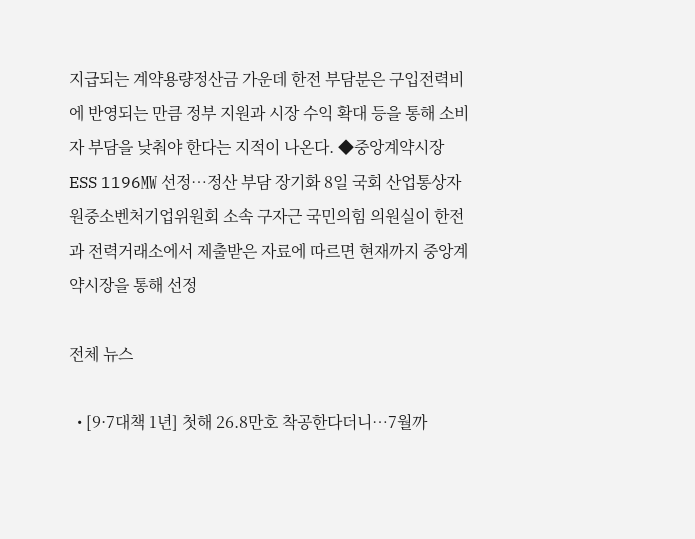지급되는 계약용량정산금 가운데 한전 부담분은 구입전력비에 반영되는 만큼 정부 지원과 시장 수익 확대 등을 통해 소비자 부담을 낮춰야 한다는 지적이 나온다. ◆중앙계약시장 ESS 1196㎿ 선정…정산 부담 장기화 8일 국회 산업통상자원중소벤처기업위원회 소속 구자근 국민의힘 의원실이 한전과 전력거래소에서 제출받은 자료에 따르면 현재까지 중앙계약시장을 통해 선정

전체 뉴스

  • [9·7대책 1년] 첫해 26.8만호 착공한다더니…7월까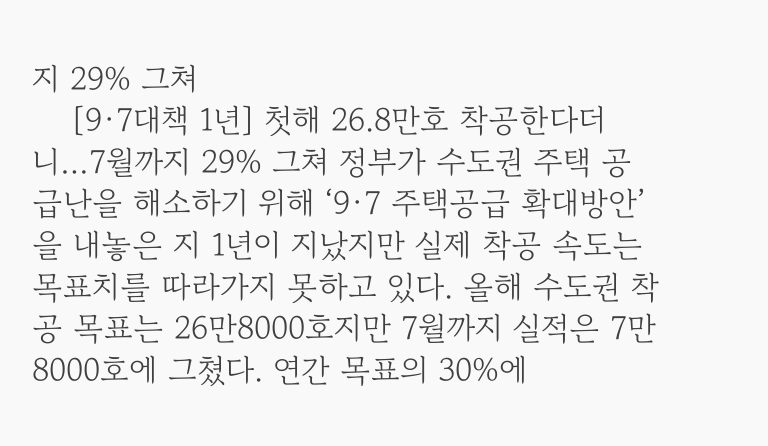지 29% 그쳐
    [9·7대책 1년] 첫해 26.8만호 착공한다더니…7월까지 29% 그쳐 정부가 수도권 주택 공급난을 해소하기 위해 ‘9·7 주택공급 확대방안’을 내놓은 지 1년이 지났지만 실제 착공 속도는 목표치를 따라가지 못하고 있다. 올해 수도권 착공 목표는 26만8000호지만 7월까지 실적은 7만8000호에 그쳤다. 연간 목표의 30%에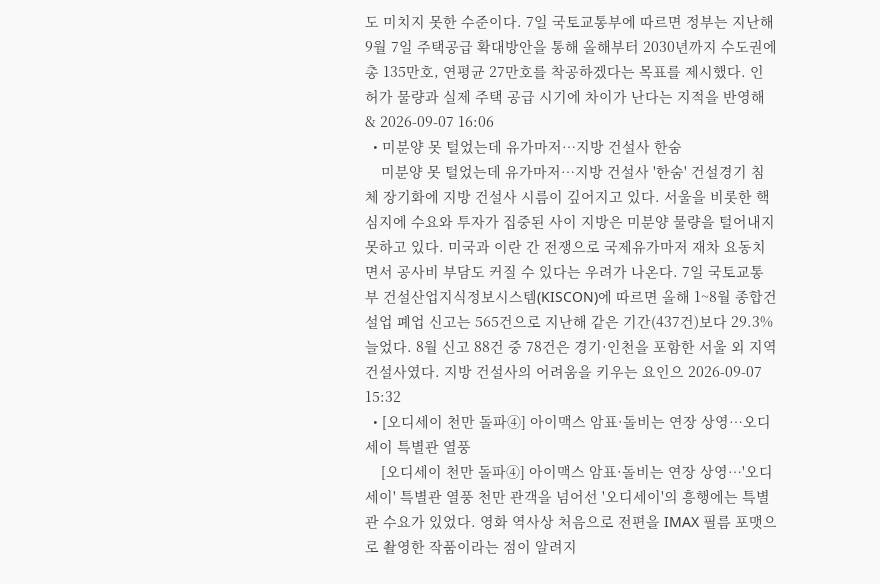도 미치지 못한 수준이다. 7일 국토교통부에 따르면 정부는 지난해 9월 7일 주택공급 확대방안을 통해 올해부터 2030년까지 수도권에 총 135만호, 연평균 27만호를 착공하겠다는 목표를 제시했다. 인허가 물량과 실제 주택 공급 시기에 차이가 난다는 지적을 반영해 & 2026-09-07 16:06
  • 미분양 못 털었는데 유가마저…지방 건설사 한숨
    미분양 못 털었는데 유가마저…지방 건설사 '한숨' 건설경기 침체 장기화에 지방 건설사 시름이 깊어지고 있다. 서울을 비롯한 핵심지에 수요와 투자가 집중된 사이 지방은 미분양 물량을 털어내지 못하고 있다. 미국과 이란 간 전쟁으로 국제유가마저 재차 요동치면서 공사비 부담도 커질 수 있다는 우려가 나온다. 7일 국토교통부 건설산업지식정보시스템(KISCON)에 따르면 올해 1~8월 종합건설업 폐업 신고는 565건으로 지난해 같은 기간(437건)보다 29.3% 늘었다. 8월 신고 88건 중 78건은 경기·인천을 포함한 서울 외 지역 건설사였다. 지방 건설사의 어려움을 키우는 요인으 2026-09-07 15:32
  • [오디세이 천만 돌파④] 아이맥스 암표·돌비는 연장 상영…오디세이 특별관 열풍
    [오디세이 천만 돌파④] 아이맥스 암표·돌비는 연장 상영…'오디세이' 특별관 열풍 천만 관객을 넘어선 '오디세이'의 흥행에는 특별관 수요가 있었다. 영화 역사상 처음으로 전편을 IMAX 필름 포맷으로 촬영한 작품이라는 점이 알려지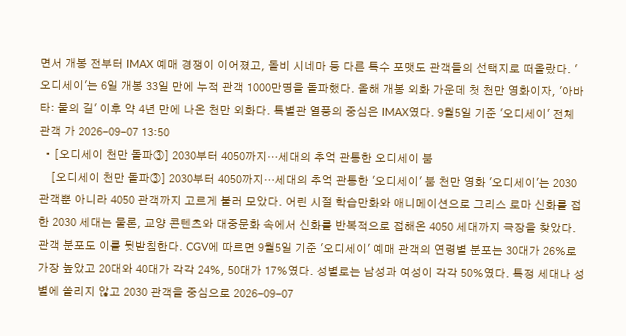면서 개봉 전부터 IMAX 예매 경쟁이 이어졌고, 돌비 시네마 등 다른 특수 포맷도 관객들의 선택지로 떠올랐다. '오디세이'는 6일 개봉 33일 만에 누적 관객 1000만명을 돌파했다. 올해 개봉 외화 가운데 첫 천만 영화이자, '아바타: 물의 길' 이후 약 4년 만에 나온 천만 외화다. 특별관 열풍의 중심은 IMAX였다. 9월5일 기준 '오디세이' 전체 관객 가 2026-09-07 13:50
  • [오디세이 천만 돌파③] 2030부터 4050까지…세대의 추억 관통한 오디세이 붐
    [오디세이 천만 돌파③] 2030부터 4050까지…세대의 추억 관통한 '오디세이' 붐 천만 영화 '오디세이'는 2030 관객뿐 아니라 4050 관객까지 고르게 불러 모았다. 어린 시절 학습만화와 애니메이션으로 그리스 로마 신화를 접한 2030 세대는 물론, 교양 콘텐츠와 대중문화 속에서 신화를 반복적으로 접해온 4050 세대까지 극장을 찾았다. 관객 분포도 이를 뒷받침한다. CGV에 따르면 9월5일 기준 '오디세이' 예매 관객의 연령별 분포는 30대가 26%로 가장 높았고 20대와 40대가 각각 24%, 50대가 17%였다. 성별로는 남성과 여성이 각각 50%였다. 특정 세대나 성별에 쏠리지 않고 2030 관객을 중심으로 2026-09-07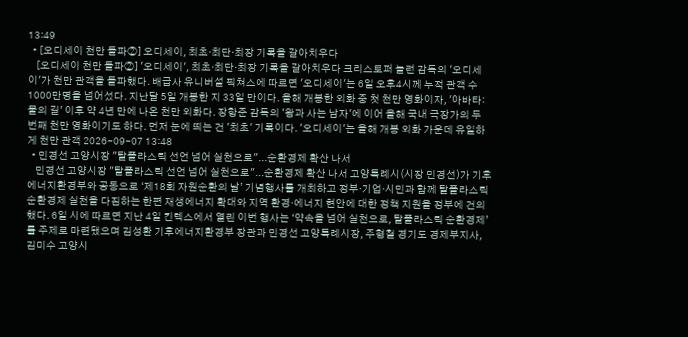13:49
  • [오디세이 천만 돌파②] 오디세이, 최초·최단·최장 기록을 갈아치우다
    [오디세이 천만 돌파②] '오디세이', 최초·최단·최장 기록을 갈아치우다 크리스토퍼 놀런 감독의 '오디세이'가 천만 관객을 돌파했다. 배급사 유니버설 픽쳐스에 따르면 '오디세이'는 6일 오후4시께 누적 관객 수 1000만명을 넘어섰다. 지난달 5일 개봉한 지 33일 만이다. 올해 개봉한 외화 중 첫 천만 영화이자, '아바타: 물의 길' 이후 약 4년 만에 나온 천만 외화다. 장항준 감독의 '왕과 사는 남자'에 이어 올해 국내 극장가의 두 번째 천만 영화이기도 하다. 먼저 눈에 띄는 건 '최초' 기록이다. '오디세이'는 올해 개봉 외화 가운데 유일하게 천만 관객 2026-09-07 13:48
  • 민경선 고양시장 "탈플라스틱 선언 넘어 실천으로"...순환경제 확산 나서
    민경선 고양시장 "탈플라스틱 선언 넘어 실천으로"...순환경제 확산 나서 고양특례시(시장 민경선)가 기후에너지환경부와 공동으로 ‘제18회 자원순환의 날’ 기념행사를 개최하고 정부·기업·시민과 함께 탈플라스틱 순환경제 실천을 다짐하는 한편 재생에너지 확대와 지역 환경·에너지 현안에 대한 정책 지원을 정부에 건의했다. 6일 시에 따르면 지난 4일 킨텍스에서 열린 이번 행사는 ‘약속을 넘어 실천으로, 탈플라스틱 순환경제’를 주제로 마련됐으며 김성환 기후에너지환경부 장관과 민경선 고양특례시장, 주형철 경기도 경제부지사, 김미수 고양시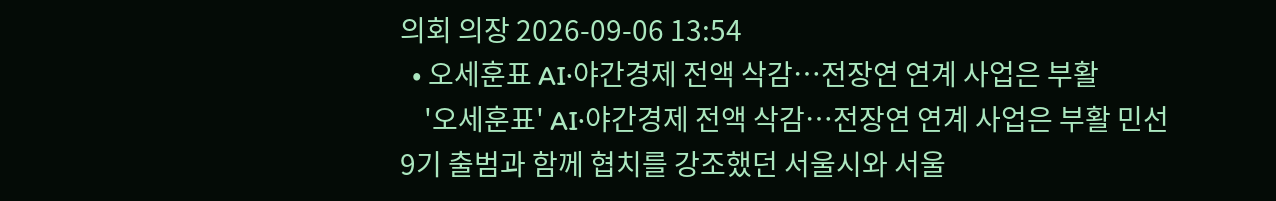의회 의장 2026-09-06 13:54
  • 오세훈표 AI·야간경제 전액 삭감…전장연 연계 사업은 부활
    '오세훈표' AI·야간경제 전액 삭감…전장연 연계 사업은 부활 민선 9기 출범과 함께 협치를 강조했던 서울시와 서울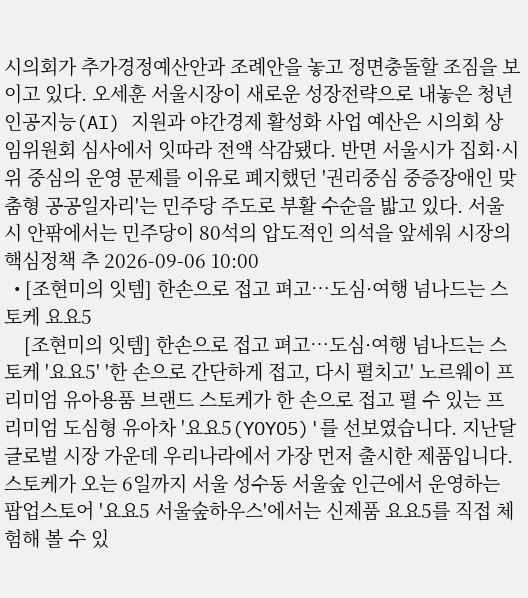시의회가 추가경정예산안과 조례안을 놓고 정면충돌할 조짐을 보이고 있다. 오세훈 서울시장이 새로운 성장전략으로 내놓은 청년 인공지능(AI) 지원과 야간경제 활성화 사업 예산은 시의회 상임위원회 심사에서 잇따라 전액 삭감됐다. 반면 서울시가 집회·시위 중심의 운영 문제를 이유로 폐지했던 '권리중심 중증장애인 맞춤형 공공일자리'는 민주당 주도로 부활 수순을 밟고 있다. 서울시 안팎에서는 민주당이 80석의 압도적인 의석을 앞세워 시장의 핵심정책 추 2026-09-06 10:00
  • [조현미의 잇템] 한손으로 접고 펴고…도심·여행 넘나드는 스토케 요요5
    [조현미의 잇템] 한손으로 접고 펴고…도심·여행 넘나드는 스토케 '요요5' '한 손으로 간단하게 접고, 다시 펼치고' 노르웨이 프리미엄 유아용품 브랜드 스토케가 한 손으로 접고 펼 수 있는 프리미엄 도심형 유아차 '요요5(YOYO5)'를 선보였습니다. 지난달 글로벌 시장 가운데 우리나라에서 가장 먼저 출시한 제품입니다. 스토케가 오는 6일까지 서울 성수동 서울숲 인근에서 운영하는 팝업스토어 '요요5 서울숲하우스'에서는 신제품 요요5를 직접 체험해 볼 수 있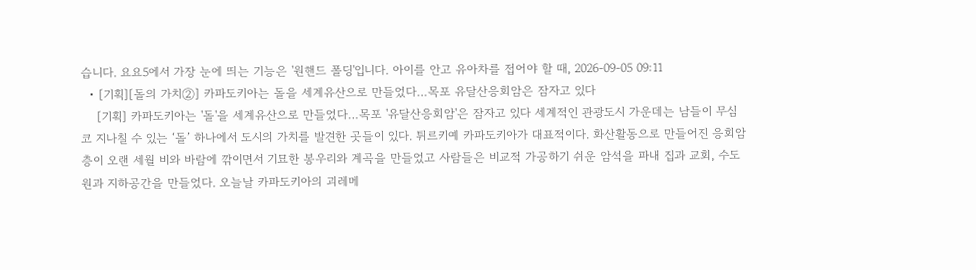습니다. 요요5에서 가장 눈에 띄는 기능은 '원핸드 폴딩'입니다. 아이를 안고 유아차를 접어야 할 때, 2026-09-05 09:11
  • [기획][돌의 가치②] 카파도키아는 돌을 세계유산으로 만들었다…목포 유달산응회암은 잠자고 있다
    [기획] 카파도키아는 '돌'을 세계유산으로 만들었다…목포 '유달산응회암'은 잠자고 있다 세계적인 관광도시 가운데는 남들이 무심코 지나칠 수 있는 ‘돌’ 하나에서 도시의 가치를 발견한 곳들이 있다. 튀르키예 카파도키아가 대표적이다. 화산활동으로 만들어진 응회암층이 오랜 세월 비와 바람에 깎이면서 기묘한 봉우리와 계곡을 만들었고 사람들은 비교적 가공하기 쉬운 암석을 파내 집과 교회, 수도원과 지하공간을 만들었다. 오늘날 카파도키아의 괴레메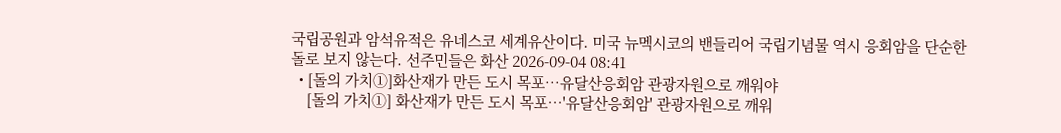국립공원과 암석유적은 유네스코 세계유산이다. 미국 뉴멕시코의 밴들리어 국립기념물 역시 응회암을 단순한 돌로 보지 않는다. 선주민들은 화산 2026-09-04 08:41
  • [돌의 가치①]화산재가 만든 도시 목포…유달산응회암 관광자원으로 깨워야
    [돌의 가치①] 화산재가 만든 도시 목포…'유달산응회암' 관광자원으로 깨워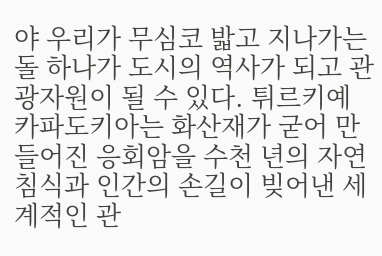야 우리가 무심코 밟고 지나가는 돌 하나가 도시의 역사가 되고 관광자원이 될 수 있다. 튀르키예 카파도키아는 화산재가 굳어 만들어진 응회암을 수천 년의 자연침식과 인간의 손길이 빚어낸 세계적인 관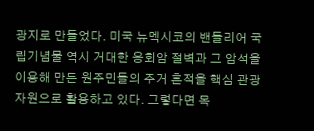광지로 만들었다. 미국 뉴멕시코의 밴들리어 국립기념물 역시 거대한 응회암 절벽과 그 암석을 이용해 만든 원주민들의 주거 흔적을 핵심 관광자원으로 활용하고 있다. 그렇다면 목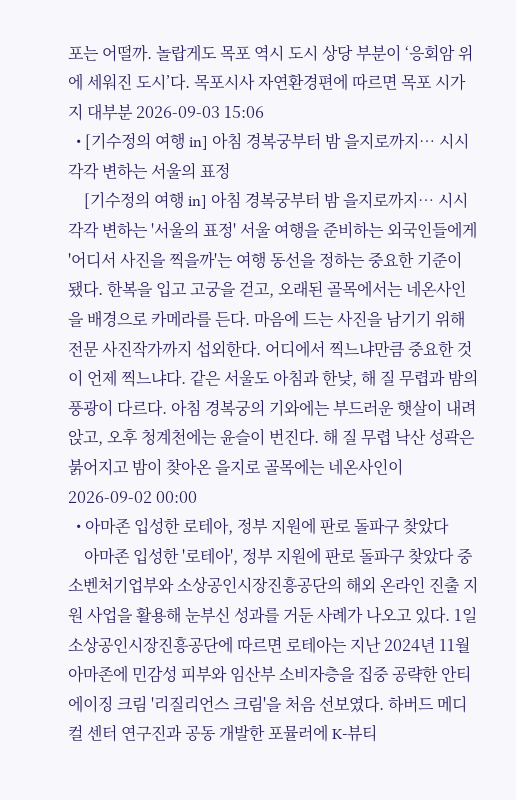포는 어떨까. 놀랍게도 목포 역시 도시 상당 부분이 ‘응회암 위에 세워진 도시’다. 목포시사 자연환경편에 따르면 목포 시가지 대부분 2026-09-03 15:06
  • [기수정의 여행 in] 아침 경복궁부터 밤 을지로까지… 시시각각 변하는 서울의 표정
    [기수정의 여행 in] 아침 경복궁부터 밤 을지로까지… 시시각각 변하는 '서울의 표정' 서울 여행을 준비하는 외국인들에게 '어디서 사진을 찍을까'는 여행 동선을 정하는 중요한 기준이 됐다. 한복을 입고 고궁을 걷고, 오래된 골목에서는 네온사인을 배경으로 카메라를 든다. 마음에 드는 사진을 남기기 위해 전문 사진작가까지 섭외한다. 어디에서 찍느냐만큼 중요한 것이 언제 찍느냐다. 같은 서울도 아침과 한낮, 해 질 무렵과 밤의 풍광이 다르다. 아침 경복궁의 기와에는 부드러운 햇살이 내려앉고, 오후 청계천에는 윤슬이 번진다. 해 질 무렵 낙산 성곽은 붉어지고 밤이 찾아온 을지로 골목에는 네온사인이 2026-09-02 00:00
  • 아마존 입성한 로테아, 정부 지원에 판로 돌파구 찾았다
    아마존 입성한 '로테아', 정부 지원에 판로 돌파구 찾았다 중소벤처기업부와 소상공인시장진흥공단의 해외 온라인 진출 지원 사업을 활용해 눈부신 성과를 거둔 사례가 나오고 있다. 1일 소상공인시장진흥공단에 따르면 로테아는 지난 2024년 11월 아마존에 민감성 피부와 임산부 소비자층을 집중 공략한 안티에이징 크림 '리질리언스 크림'을 처음 선보였다. 하버드 메디컬 센터 연구진과 공동 개발한 포뮬러에 K-뷰티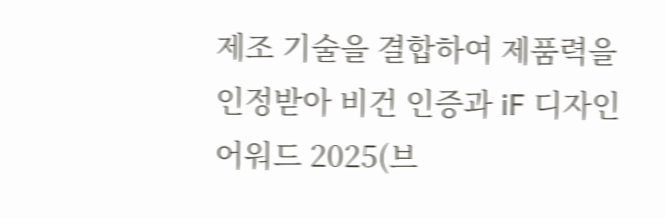제조 기술을 결합하여 제품력을 인정받아 비건 인증과 iF 디자인 어워드 2025(브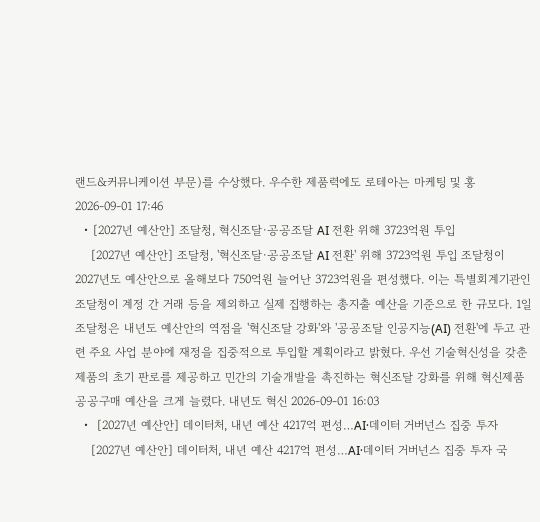랜드&커뮤니케이션 부문)를 수상했다. 우수한 제품력에도 로테아는 마케팅 및 홍 2026-09-01 17:46
  • [2027년 예산안] 조달청, 혁신조달·공공조달 AI 전환 위해 3723억원 투입
    [2027년 예산안] 조달청, '혁신조달·공공조달 AI 전환' 위해 3723억원 투입 조달청이 2027년도 예산안으로 올해보다 750억원 늘어난 3723억원을 편성했다. 이는 특별회계기관인 조달청이 계정 간 거래 등을 제외하고 실제 집행하는 총지출 예산을 기준으로 한 규모다. 1일 조달청은 내년도 예산안의 역점을 '혁신조달 강화'와 '공공조달 인공지능(AI) 전환'에 두고 관련 주요 사업 분야에 재정을 집중적으로 투입할 계획이라고 밝혔다. 우선 기술혁신성을 갖춘 제품의 초기 판로를 제공하고 민간의 기술개발을 촉진하는 혁신조달 강화를 위해 혁신제품 공공구매 예산을 크게 늘렸다. 내년도 혁신 2026-09-01 16:03
  •  [2027년 예산안] 데이터처, 내년 예산 4217억 편성…AI·데이터 거버넌스 집중 투자
    [2027년 예산안] 데이터처, 내년 예산 4217억 편성…AI·데이터 거버넌스 집중 투자 국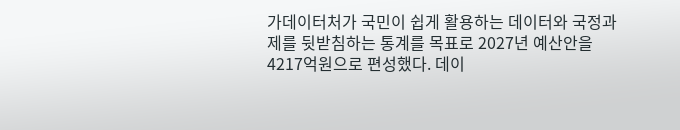가데이터처가 국민이 쉽게 활용하는 데이터와 국정과제를 뒷받침하는 통계를 목표로 2027년 예산안을 4217억원으로 편성했다. 데이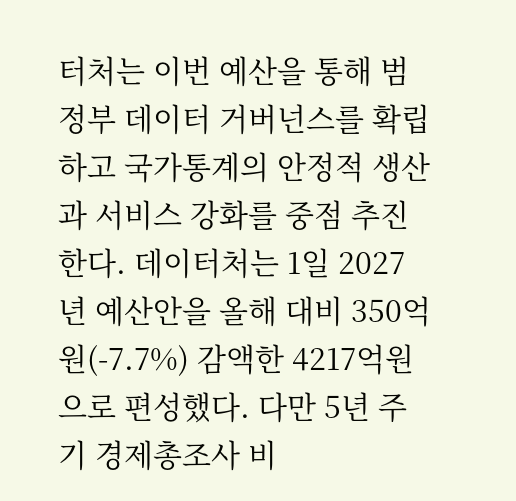터처는 이번 예산을 통해 범정부 데이터 거버넌스를 확립하고 국가통계의 안정적 생산과 서비스 강화를 중점 추진한다. 데이터처는 1일 2027년 예산안을 올해 대비 350억원(-7.7%) 감액한 4217억원으로 편성했다. 다만 5년 주기 경제총조사 비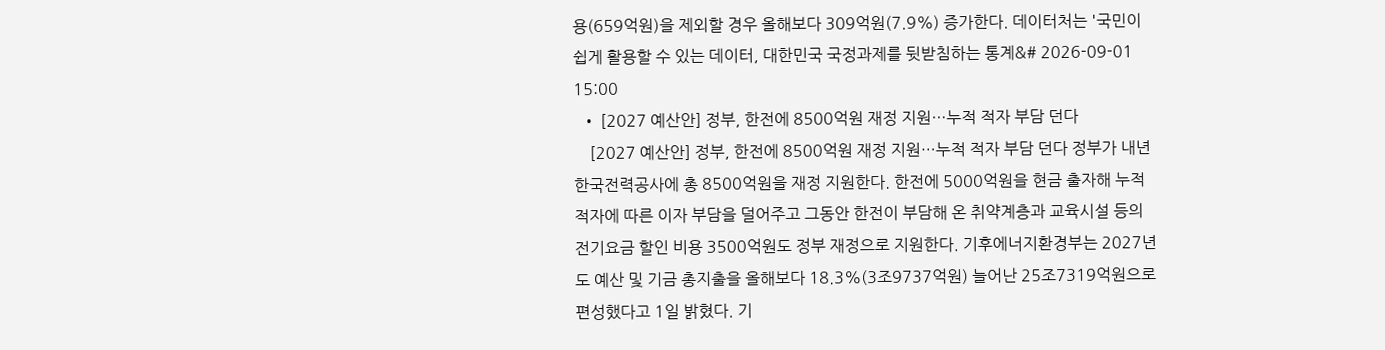용(659억원)을 제외할 경우 올해보다 309억원(7.9%) 증가한다. 데이터처는 '국민이 쉽게 활용할 수 있는 데이터, 대한민국 국정과제를 뒷받침하는 통계&# 2026-09-01 15:00
  • [2027 예산안] 정부, 한전에 8500억원 재정 지원…누적 적자 부담 던다
    [2027 예산안] 정부, 한전에 8500억원 재정 지원…누적 적자 부담 던다 정부가 내년 한국전력공사에 총 8500억원을 재정 지원한다. 한전에 5000억원을 현금 출자해 누적 적자에 따른 이자 부담을 덜어주고 그동안 한전이 부담해 온 취약계층과 교육시설 등의 전기요금 할인 비용 3500억원도 정부 재정으로 지원한다. 기후에너지환경부는 2027년도 예산 및 기금 총지출을 올해보다 18.3%(3조9737억원) 늘어난 25조7319억원으로 편성했다고 1일 밝혔다. 기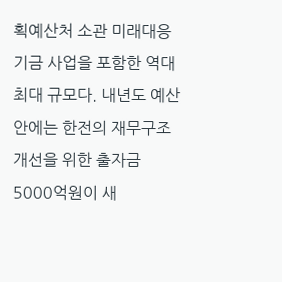획예산처 소관 미래대응기금 사업을 포함한 역대 최대 규모다. 내년도 예산안에는 한전의 재무구조 개선을 위한 출자금 5000억원이 새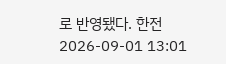로 반영됐다. 한전 2026-09-01 13:01